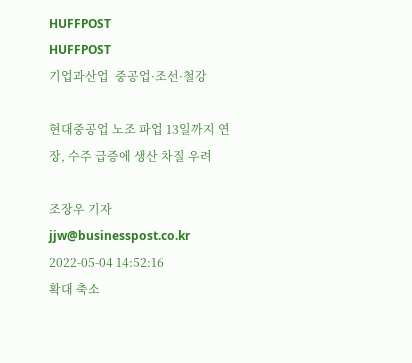HUFFPOST
HUFFPOST
기업과산업  중공업·조선·철강

현대중공업 노조 파업 13일까지 연장, 수주 급증에 생산 차질 우려

조장우 기자 jjw@businesspost.co.kr 2022-05-04 14:52:16
확대 축소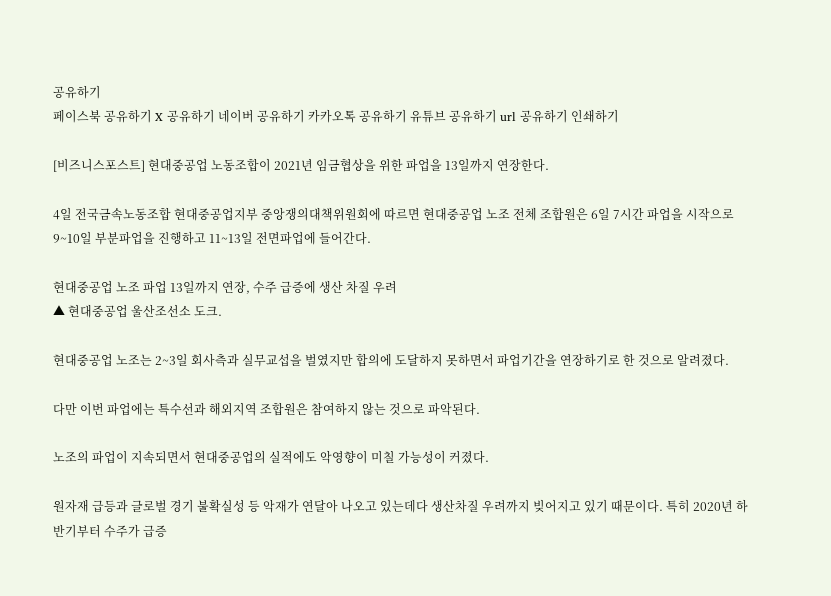공유하기
페이스북 공유하기 X 공유하기 네이버 공유하기 카카오톡 공유하기 유튜브 공유하기 url 공유하기 인쇄하기

[비즈니스포스트] 현대중공업 노동조합이 2021년 임금협상을 위한 파업을 13일까지 연장한다.

4일 전국금속노동조합 현대중공업지부 중앙쟁의대책위원회에 따르면 현대중공업 노조 전체 조합원은 6일 7시간 파업을 시작으로 9~10일 부분파업을 진행하고 11~13일 전면파업에 들어간다.

현대중공업 노조 파업 13일까지 연장, 수주 급증에 생산 차질 우려
▲ 현대중공업 울산조선소 도크.

현대중공업 노조는 2~3일 회사측과 실무교섭을 벌였지만 합의에 도달하지 못하면서 파업기간을 연장하기로 한 것으로 알려졌다.

다만 이번 파업에는 특수선과 해외지역 조합원은 참여하지 않는 것으로 파악된다.

노조의 파업이 지속되면서 현대중공업의 실적에도 악영향이 미칠 가능성이 커졌다.

원자재 급등과 글로벌 경기 불확실성 등 악재가 연달아 나오고 있는데다 생산차질 우려까지 빚어지고 있기 때문이다. 특히 2020년 하반기부터 수주가 급증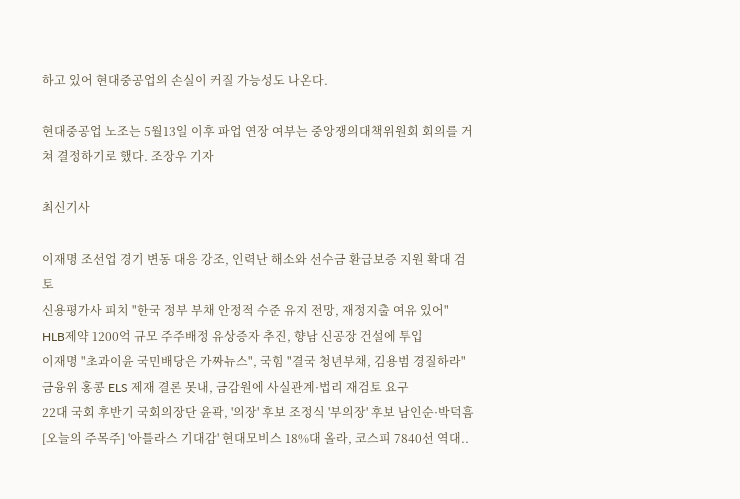하고 있어 현대중공업의 손실이 커질 가능성도 나온다.

현대중공업 노조는 5월13일 이후 파업 연장 여부는 중앙쟁의대책위원회 회의를 거쳐 결정하기로 했다. 조장우 기자

최신기사

이재명 조선업 경기 변동 대응 강조, 인력난 해소와 선수금 환급보증 지원 확대 검토
신용평가사 피치 "한국 정부 부채 안정적 수준 유지 전망, 재정지출 여유 있어"
HLB제약 1200억 규모 주주배정 유상증자 추진, 향남 신공장 건설에 투입
이재명 "초과이윤 국민배당은 가짜뉴스", 국힘 "결국 청년부채, 김용범 경질하라"
금융위 홍콩 ELS 제재 결론 못내, 금감원에 사실관계·법리 재검토 요구
22대 국회 후반기 국회의장단 윤곽, '의장' 후보 조정식 '부의장' 후보 남인순·박덕흠
[오늘의 주목주] '아틀라스 기대감' 현대모비스 18%대 올라, 코스피 7840선 역대..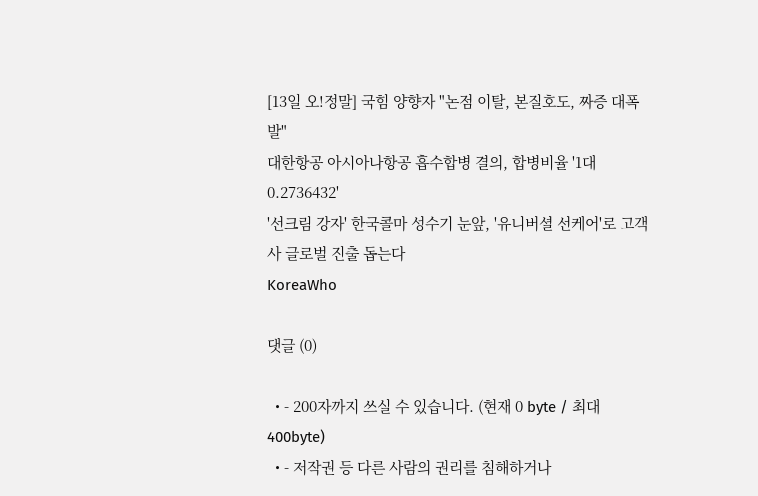[13일 오!정말] 국힘 양향자 "논점 이탈, 본질호도, 짜증 대폭발"
대한항공 아시아나항공 흡수합병 결의, 합병비율 '1대 0.2736432'
'선크림 강자' 한국콜마 성수기 눈앞, '유니버셜 선케어'로 고객사 글로벌 진출 돕는다
KoreaWho

댓글 (0)

  • - 200자까지 쓰실 수 있습니다. (현재 0 byte / 최대 400byte)
  • - 저작권 등 다른 사람의 권리를 침해하거나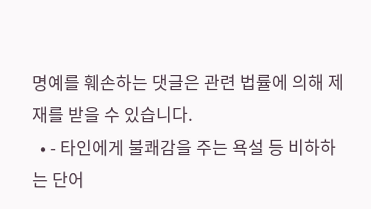명예를 훼손하는 댓글은 관련 법률에 의해 제재를 받을 수 있습니다.
  • - 타인에게 불쾌감을 주는 욕설 등 비하하는 단어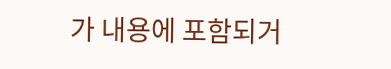가 내용에 포함되거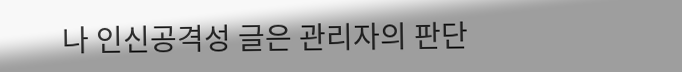나 인신공격성 글은 관리자의 판단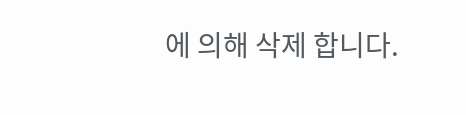에 의해 삭제 합니다.